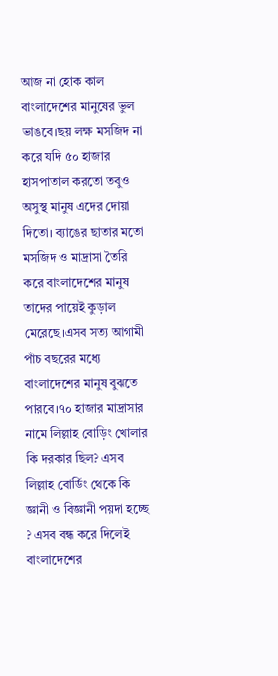আজ না হোক কাল বাংলাদেশের মানুষের ভুল ভাঙবে।ছয় লক্ষ মসজিদ না করে যদি ৫০ হাজার হাসপাতাল করতো তবুও অসুস্থ মানুষ এদের দোয়া দিতো। ব্যাঙের ছাতার মতো মসজিদ ও মাদ্রাসা তৈরি করে বাংলাদেশের মানুষ তাদের পায়েই কুড়াল মেরেছে।এসব সত্য আগামী পাঁচ বছরের মধ্যে বাংলাদেশের মানুষ বুঝতে পারবে।৭০ হাজার মাদ্রাসার নামে লিল্লাহ বোড়িং খোলার কি দরকার ছিল? এসব লিল্লাহ বোর্ডিং থেকে কি জ্ঞানী ও বিজ্ঞানী পয়দা হচ্ছে ? এসব বন্ধ করে দিলেই বাংলাদেশের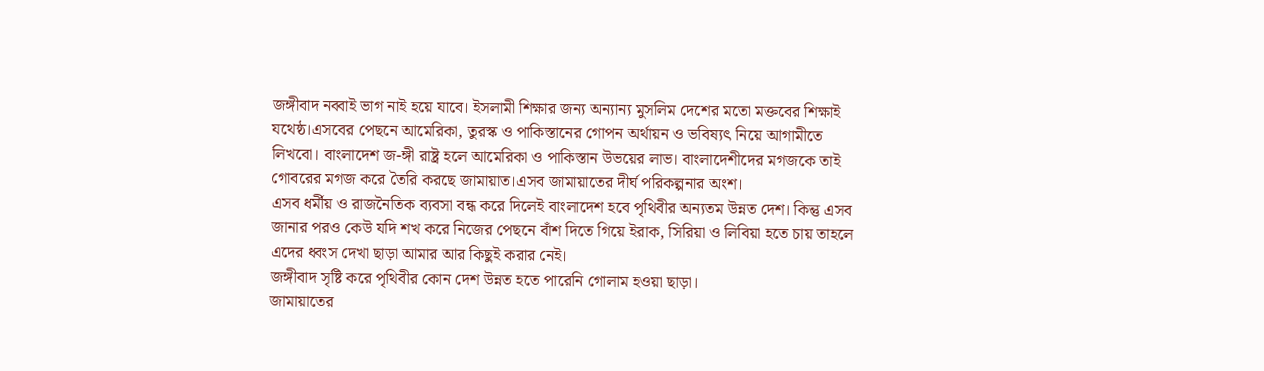জঙ্গীবাদ নব্বাই ভাগ নাই হয়ে যাবে। ইসলামী শিক্ষার জন্য অন্যান্য মুসলিম দেশের মতো মক্তবের শিক্ষাই যথেষ্ঠ।এসবের পেছনে আমেরিকা, তুরস্ক ও পাকিস্তানের গোপন অর্থায়ন ও ভবিষ্যৎ নিয়ে আগামীতে লিখবো। বাংলাদেশ জ-ঙ্গী রাষ্ট্র হলে আমেরিকা ও পাকিস্তান উভয়ের লাভ। বাংলাদেশীদের মগজকে তাই গোবরের মগজ করে তৈরি করছে জামায়াত।এসব জামায়াতের দীর্ঘ পরিকল্পনার অংশ।
এসব ধর্মীয় ও রাজনৈতিক ব্যবসা বন্ধ করে দিলেই বাংলাদেশ হবে পৃথিবীর অন্যতম উন্নত দেশ। কিন্তু এসব জানার পরও কেউ যদি শখ করে নিজের পেছনে বাঁশ দিতে গিয়ে ইরাক, সিরিয়া ও লিবিয়া হতে চায় তাহলে এদের ধ্বংস দেখা ছাড়া আমার আর কিছুই করার নেই।
জঙ্গীবাদ সৃষ্টি করে পৃথিবীর কোন দেশ উন্নত হতে পারেনি গোলাম হওয়া ছাড়া।
জামায়াতের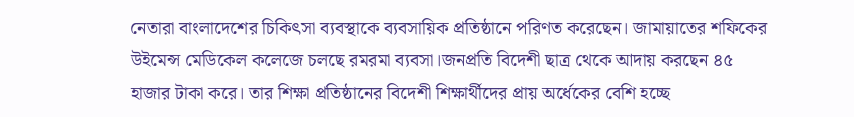নেতারা বাংলাদেশের চিকিৎসা ব্যবস্থাকে ব্যবসায়িক প্রতিষ্ঠানে পরিণত করেছেন। জামায়াতের শফিকের উইমেন্স মেডিকেল কলেজে চলছে রমরমা ব্যবসা।জনপ্রতি বিদেশী ছাত্র থেকে আদায় করছেন ৪৫ হাজার টাকা করে। তার শিক্ষা প্রতিষ্ঠানের বিদেশী শিক্ষার্থীদের প্রায় অর্ধেকের বেশি হচ্ছে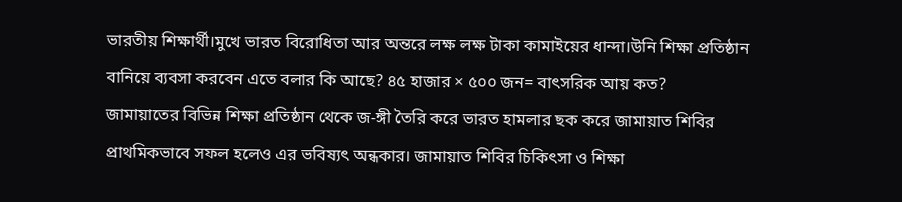ভারতীয় শিক্ষার্থী।মুখে ভারত বিরোধিতা আর অন্তরে লক্ষ লক্ষ টাকা কামাইয়ের ধান্দা।উনি শিক্ষা প্রতিষ্ঠান বানিয়ে ব্যবসা করবেন এতে বলার কি আছে? ৪৫ হাজার × ৫০০ জন= বাৎসরিক আয় কত?
জামায়াতের বিভিন্ন শিক্ষা প্রতিষ্ঠান থেকে জ-ঙ্গী তৈরি করে ভারত হামলার ছক করে জামায়াত শিবির প্রাথমিকভাবে সফল হলেও এর ভবিষ্যৎ অন্ধকার। জামায়াত শিবির চিকিৎসা ও শিক্ষা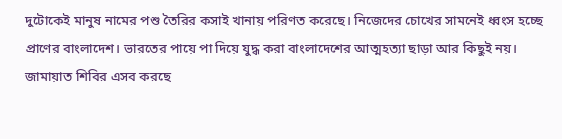দুটোকেই মানুষ নামের পশু তৈরির কসাই খানায় পরিণত করেছে। নিজেদের চোখের সামনেই ধ্বংস হচ্ছে প্রাণের বাংলাদেশ। ভারতের পায়ে পা দিয়ে যুদ্ধ করা বাংলাদেশের আত্মহত্যা ছাড়া আর কিছুই নয়। জামায়াত শিবির এসব করছে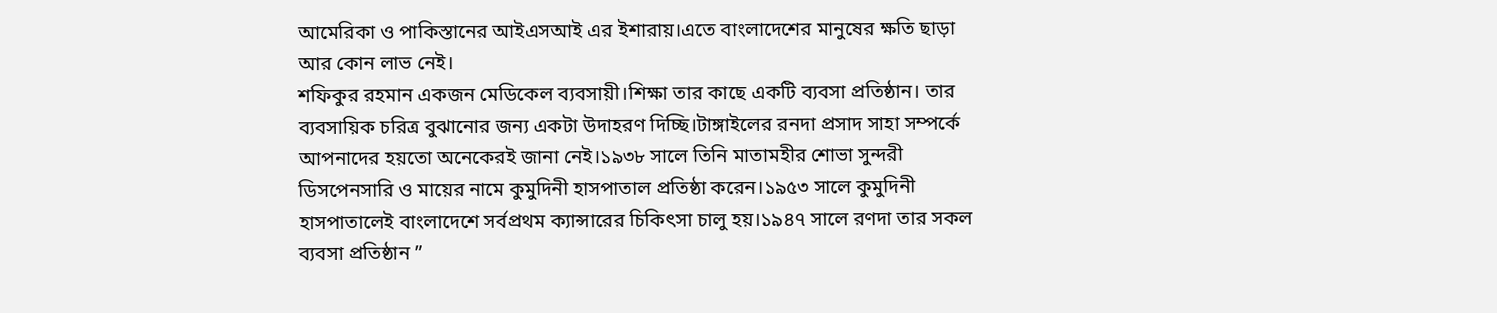আমেরিকা ও পাকিস্তানের আইএসআই এর ইশারায়।এতে বাংলাদেশের মানুষের ক্ষতি ছাড়া আর কোন লাভ নেই।
শফিকুর রহমান একজন মেডিকেল ব্যবসায়ী।শিক্ষা তার কাছে একটি ব্যবসা প্রতিষ্ঠান। তার ব্যবসায়িক চরিত্র বুঝানোর জন্য একটা উদাহরণ দিচ্ছি।টাঙ্গাইলের রনদা প্রসাদ সাহা সম্পর্কে আপনাদের হয়তো অনেকেরই জানা নেই।১৯৩৮ সালে তিনি মাতামহীর শোভা সুন্দরী ডিসপেনসারি ও মায়ের নামে কুমুদিনী হাসপাতাল প্রতিষ্ঠা করেন।১৯৫৩ সালে কুমুদিনী হাসপাতালেই বাংলাদেশে সর্বপ্রথম ক্যান্সারের চিকিৎসা চালু হয়।১৯৪৭ সালে রণদা তার সকল ব্যবসা প্রতিষ্ঠান ”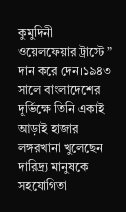কুমুদিনী ওয়েলফেয়ার ট্রাস্টে ” দান করে দেন।১৯৪৩ সালে বাংলাদেশের দূর্ভিক্ষে তিনি একাই আড়াই হাজার লঙ্গরখানা খুলেছেন দারিদ্র্য মানুষকে সহযোগিতা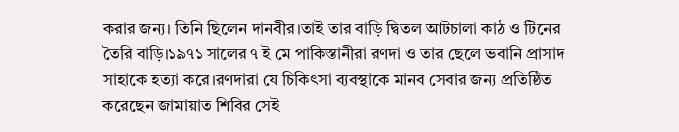করার জন্য। তিনি ছিলেন দানবীর।তাই তার বাড়ি দ্বিতল আটচালা কাঠ ও টিনের তৈরি বাড়ি।১৯৭১ সালের ৭ ই মে পাকিস্তানীরা রণদা ও তার ছেলে ভবানি প্রাসাদ সাহাকে হত্যা করে।রণদারা যে চিকিৎসা ব্যবস্থাকে মানব সেবার জন্য প্রতিষ্ঠিত করেছেন জামায়াত শিবির সেই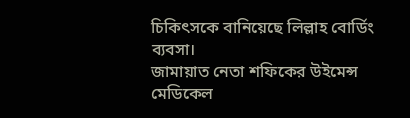চিকিৎসকে বানিয়েছে লিল্লাহ বোর্ডিং ব্যবসা।
জামায়াত নেতা শফিকের উইমেন্স মেডিকেল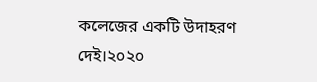কলেজের একটি উদাহরণ দেই।২০২০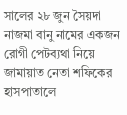সালের ২৮ জুন সৈয়দা নাজমা বানু নামের একজন রোগী পেটব্যথা নিয়ে জামায়াত নেতা শফিকের হাসপাতালে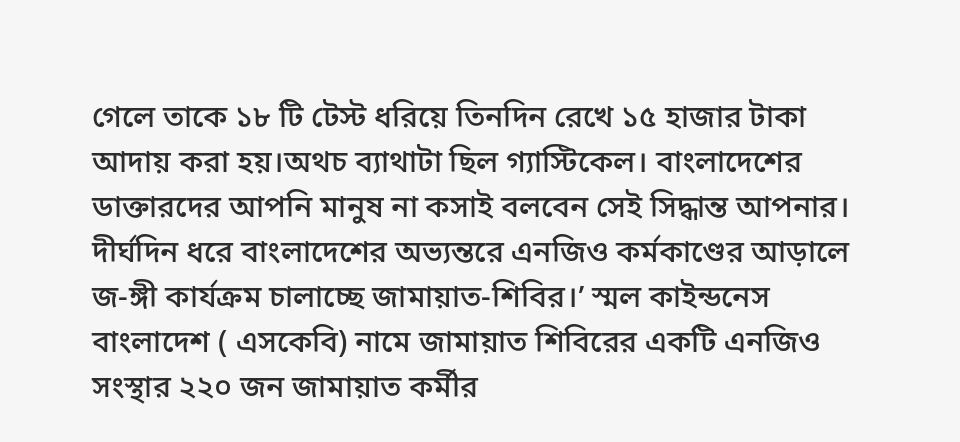গেলে তাকে ১৮ টি টেস্ট ধরিয়ে তিনদিন রেখে ১৫ হাজার টাকা আদায় করা হয়।অথচ ব্যাথাটা ছিল গ্যাস্টিকেল। বাংলাদেশের ডাক্তারদের আপনি মানুষ না কসাই বলবেন সেই সিদ্ধান্ত আপনার।
দীর্ঘদিন ধরে বাংলাদেশের অভ্যন্তরে এনজিও কর্মকাণ্ডের আড়ালে জ-ঙ্গী কার্যক্রম চালাচ্ছে জামায়াত-শিবির।’ স্মল কাইন্ডনেস বাংলাদেশ ( এসকেবি) নামে জামায়াত শিবিরের একটি এনজিও সংস্থার ২২০ জন জামায়াত কর্মীর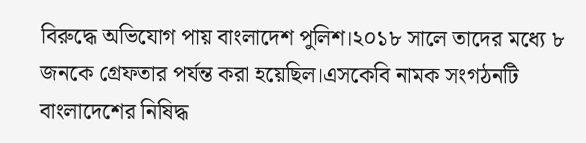বিরুদ্ধে অভিযোগ পায় বাংলাদেশ পুলিশ।২০১৮ সালে তাদের মধ্যে ৮ জনকে গ্রেফতার পর্যন্ত করা হয়েছিল।এসকেবি নামক সংগঠনটি বাংলাদেশের নিষিদ্ধ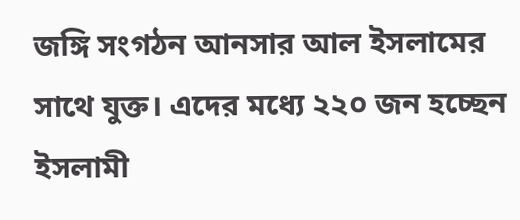জঙ্গি সংগঠন আনসার আল ইসলামের সাথে যুক্ত। এদের মধ্যে ২২০ জন হচ্ছেন ইসলামী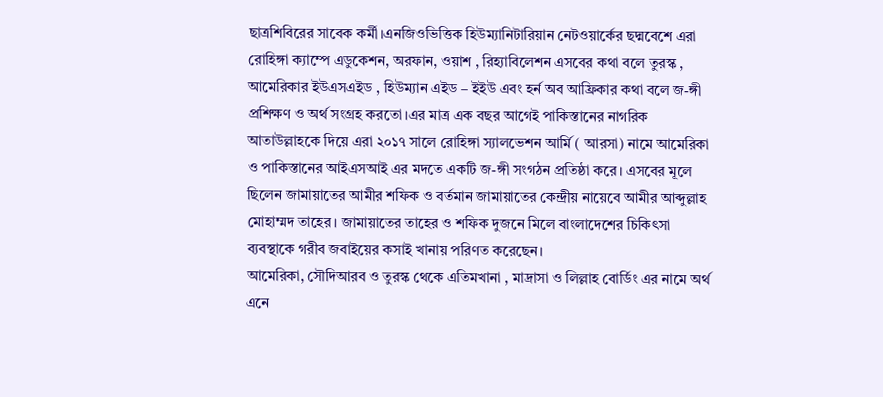ছাত্রশিবিরের সাবেক কর্মী।এনজিওভিত্তিক হিউম্যানিটারিয়ান নেটওয়ার্কের ছদ্মবেশে এরা রোহিঙ্গা ক্যাম্পে এডুকেশন, অরফান, ওয়াশ , রিহ্যাবিলেশন এসবের কথা বলে তুরস্ক , আমেরিকার ইউএসএইড , হিউম্যান এইড – ইইউ এবং হর্ন অব আফ্রিকার কথা বলে জ-ঙ্গী প্রশিক্ষণ ও অর্থ সংগ্রহ করতো।এর মাত্র এক বছর আগেই পাকিস্তানের নাগরিক আতাউল্লাহকে দিয়ে এরা ২০১৭ সালে রোহিঙ্গা স্যালভেশন আর্মি ( আরসা) নামে আমেরিকা ও পাকিস্তানের আইএসআই এর মদতে একটি জ-ঙ্গী সংগঠন প্রতিষ্ঠা করে। এসবের মূলে ছিলেন জামায়াতের আমীর শফিক ও বর্তমান জামায়াতের কেন্দ্রীয় নায়েবে আমীর আব্দুল্লাহ মোহাম্মদ তাহের। জামায়াতের তাহের ও শফিক দুজনে মিলে বাংলাদেশের চিকিৎসা ব্যবস্থাকে গরীব জবাইয়ের কসাই খানায় পরিণত করেছেন।
আমেরিকা, সৌদিআরব ও তুরস্ক থেকে এতিমখানা , মাদ্রাসা ও লিল্লাহ বোর্ডিং এর নামে অর্থ এনে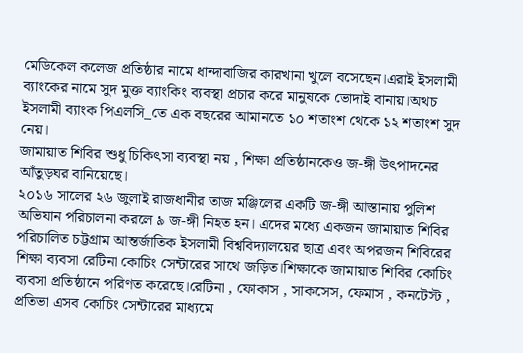মেডিকেল কলেজ প্রতিষ্ঠার নামে ধান্দাবাজির কারখানা খুলে বসেছেন।এরাই ইসলামী ব্যাংকের নামে সুদ মুক্ত ব্যাংকিং ব্যবস্থা প্রচার করে মানুষকে ভোদাই বানায়।অথচ ইসলামী ব্যাংক পিএলসি_তে এক বছরের আমানতে ১০ শতাংশ থেকে ১২ শতাংশ সুদ নেয়।
জামায়াত শিবির শুধু চিকিৎসা ব্যবস্থা নয় , শিক্ষা প্রতিষ্ঠানকেও জ-ঙ্গী উৎপাদনের আঁতুড়ঘর বানিয়েছে।
২০১৬ সালের ২৬ জুলাই রাজধানীর তাজ মঞ্জিলের একটি জ-ঙ্গী আস্তানায় পুলিশ অভিযান পরিচালনা করলে ৯ জ-ঙ্গী নিহত হন। এদের মধ্যে একজন জামায়াত শিবির পরিচালিত চট্টগ্রাম আন্তর্জাতিক ইসলামী বিশ্ববিদ্যালয়ের ছাত্র এবং অপরজন শিবিরের শিক্ষা ব্যবসা রেটিনা কোচিং সেন্টারের সাথে জড়িত।শিক্ষাকে জামায়াত শিবির কোচিং ব্যবসা প্রতিষ্ঠানে পরিণত করেছে।রেটিনা , ফোকাস , সাকসেস, ফেমাস , কনটেস্ট , প্রতিভা এসব কোচিং সেন্টারের মাধ্যমে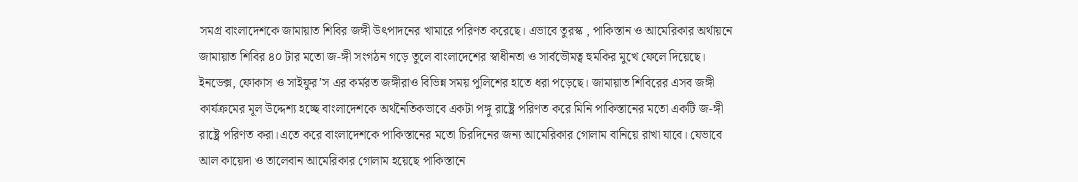সমগ্র বাংলাদেশকে জামায়াত শিবির জঙ্গী উৎপাদনের খামারে পরিণত করেছে। এভাবে তুরস্ক , পাকিস্তান ও আমেরিকার অর্থায়নে জামায়াত শিবির ৪০ টার মতো জ-ঙ্গী সংগঠন গড়ে তুলে বাংলাদেশের স্বাধীনতা ও সার্বভৌমত্ব হুমকির মুখে ফেলে দিয়েছে।
ইনডেক্স, ফোকাস ও সাইফুর’স এর কর্মরত জঙ্গীরাও বিভিন্ন সময় পুলিশের হাতে ধরা পড়েছে। জামায়াত শিবিরের এসব জঙ্গী কার্যক্রমের মূল উদ্দেশ্য হচ্ছে বাংলাদেশকে অর্থনৈতিকভাবে একটা পঙ্গু রাষ্ট্রে পরিণত করে মিনি পাকিস্তানের মতো একটি জ-ঙ্গী রাষ্ট্রে পরিণত করা।এতে করে বাংলাদেশকে পাকিস্তানের মতো চিরদিনের জন্য আমেরিকার গোলাম বানিয়ে রাখা যাবে। যেভাবে আল কায়েদা ও তালেবান আমেরিকার গোলাম হয়েছে পাকিস্তানে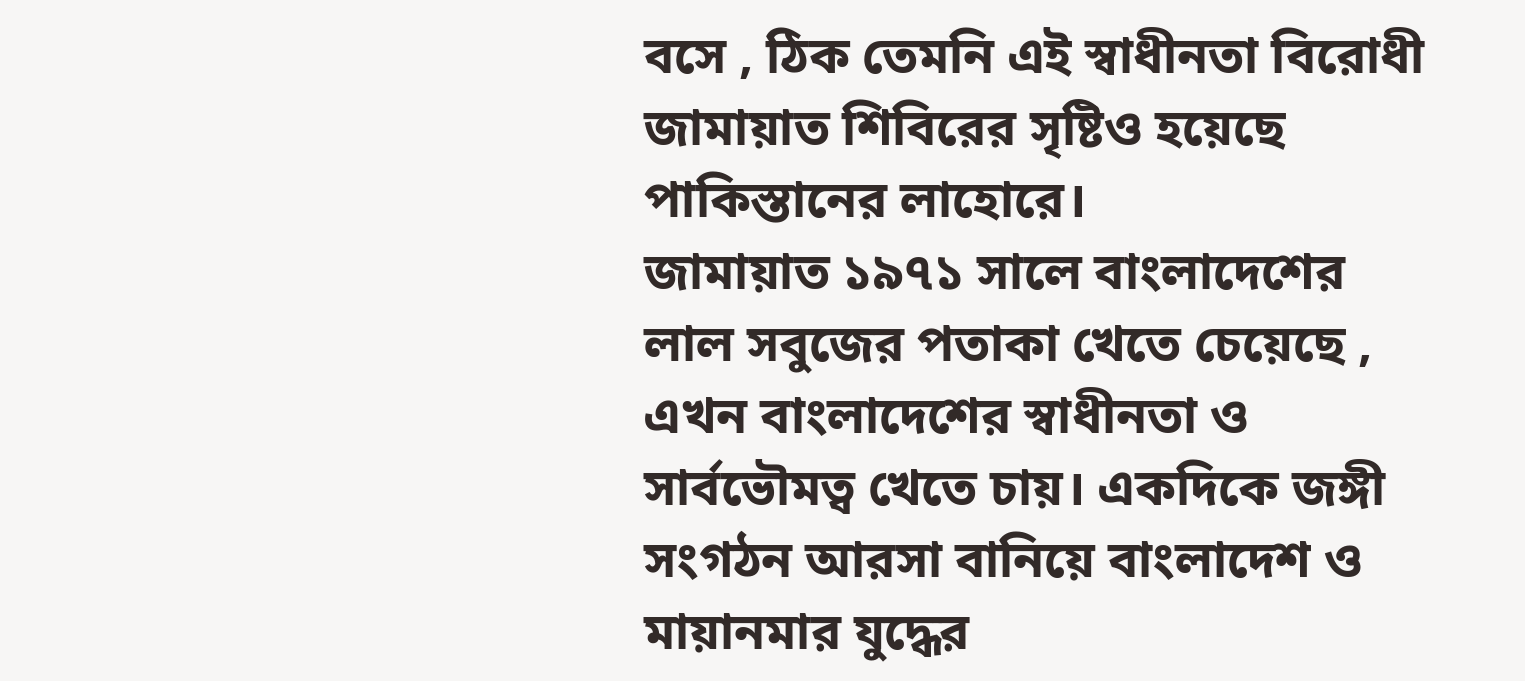বসে , ঠিক তেমনি এই স্বাধীনতা বিরোধী জামায়াত শিবিরের সৃষ্টিও হয়েছে পাকিস্তানের লাহোরে।
জামায়াত ১৯৭১ সালে বাংলাদেশের লাল সবুজের পতাকা খেতে চেয়েছে , এখন বাংলাদেশের স্বাধীনতা ও সার্বভৌমত্ব খেতে চায়। একদিকে জঙ্গী সংগঠন আরসা বানিয়ে বাংলাদেশ ও মায়ানমার যুদ্ধের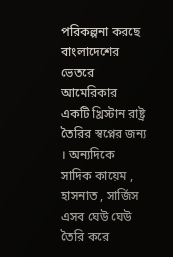পরিকল্পনা করছে বাংলাদেশের ভেতরে আমেরিকার একটি খ্রিস্টান রাষ্ট্র তৈরির স্বপ্নের জন্য । অন্যদিকে সাদিক কায়েম , হাসনাত , সার্জিস এসব ঘেউ ঘেউ তৈরি করে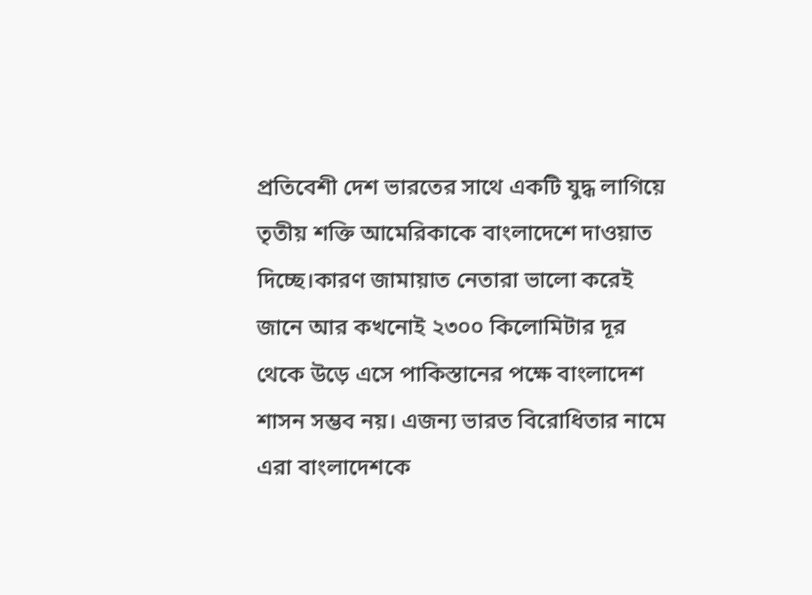প্রতিবেশী দেশ ভারতের সাথে একটি যুদ্ধ লাগিয়ে তৃতীয় শক্তি আমেরিকাকে বাংলাদেশে দাওয়াত দিচ্ছে।কারণ জামায়াত নেতারা ভালো করেই জানে আর কখনোই ২৩০০ কিলোমিটার দূর থেকে উড়ে এসে পাকিস্তানের পক্ষে বাংলাদেশ শাসন সম্ভব নয়। এজন্য ভারত বিরোধিতার নামে এরা বাংলাদেশকে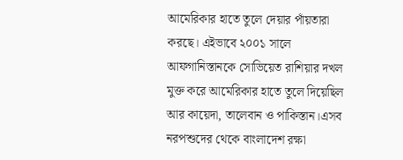আমেরিকার হাতে তুলে দেয়ার পাঁয়তারা করছে। এইভাবে ২০০১ সালে আফগানিস্তানকে সোভিয়েত রাশিয়ার দখল মুক্ত করে আমেরিকার হাতে তুলে দিয়েছিল আর কায়েদা, তালেবান ও পাকিস্তান।এসব নরপশুদের থেকে বাংলাদেশ রক্ষা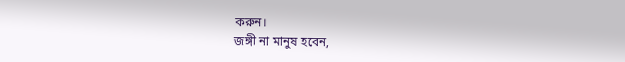করুন।
জঙ্গী না মানুষ হবেন,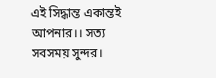এই সিদ্ধান্ত একান্তই আপনার।। সত্য সবসময় সুন্দর।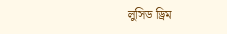লুসিড ড্রিম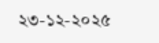২৩-১২-২০২৫